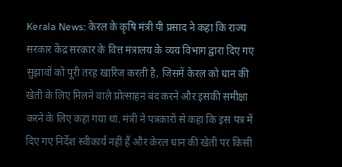Kerala News: केरल के कृषि मंत्री पी प्रसाद ने कहा कि राज्य सरकार केंद्र सरकार के वित्त मंत्रालय के व्यय विभाग द्वारा दिए गए सुझावों को पूरी तरह खारिज करती है, जिसमें केरल को धान की खेती के लिए मिलने वाले प्रोत्साहन बंद करने और इसकी समीक्षा करने के लिए कहा गया था. मंत्री ने पत्रकारों से कहा कि इस पत्र में दिए गए निर्देश स्वीकार्य नहीं हैं और केरल धान की खेती पर किसी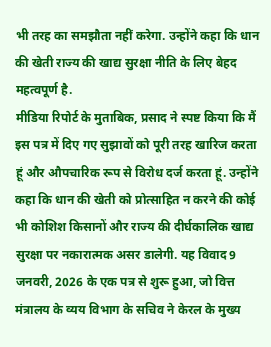भी तरह का समझौता नहीं करेगा. उन्होंने कहा कि धान की खेती राज्य की खाद्य सुरक्षा नीति के लिए बेहद महत्वपूर्ण है.
मीडिया रिपोर्ट के मुताबिक, प्रसाद ने स्पष्ट किया कि मैं इस पत्र में दिए गए सुझावों को पूरी तरह खारिज करता हूं और औपचारिक रूप से विरोध दर्ज करता हूं. उन्होंने कहा कि धान की खेती को प्रोत्साहित न करने की कोई भी कोशिश किसानों और राज्य की दीर्घकालिक खाद्य सुरक्षा पर नकारात्मक असर डालेगी. यह विवाद 9 जनवरी, 2026 के एक पत्र से शुरू हुआ, जो वित्त मंत्रालय के व्यय विभाग के सचिव ने केरल के मुख्य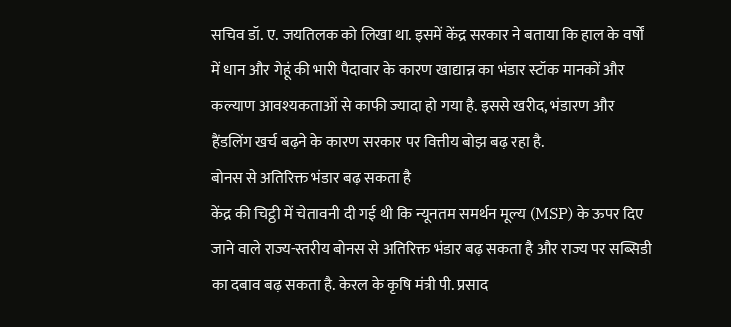सचिव डॉ. ए. जयतिलक को लिखा था. इसमें केंद्र सरकार ने बताया कि हाल के वर्षों में धान और गेहूं की भारी पैदावार के कारण खाद्यान्न का भंडार स्टॉक मानकों और कल्याण आवश्यकताओं से काफी ज्यादा हो गया है. इससे खरीद, भंडारण और हैंडलिंग खर्च बढ़ने के कारण सरकार पर वित्तीय बोझ बढ़ रहा है.
बोनस से अतिरिक्त भंडार बढ़ सकता है
केंद्र की चिट्ठी में चेतावनी दी गई थी कि न्यूनतम समर्थन मूल्य (MSP) के ऊपर दिए जाने वाले राज्य-स्तरीय बोनस से अतिरिक्त भंडार बढ़ सकता है और राज्य पर सब्सिडी का दबाव बढ़ सकता है. केरल के कृषि मंत्री पी. प्रसाद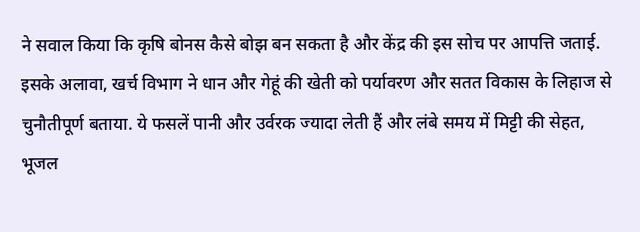ने सवाल किया कि कृषि बोनस कैसे बोझ बन सकता है और केंद्र की इस सोच पर आपत्ति जताई. इसके अलावा, खर्च विभाग ने धान और गेहूं की खेती को पर्यावरण और सतत विकास के लिहाज से चुनौतीपूर्ण बताया. ये फसलें पानी और उर्वरक ज्यादा लेती हैं और लंबे समय में मिट्टी की सेहत, भूजल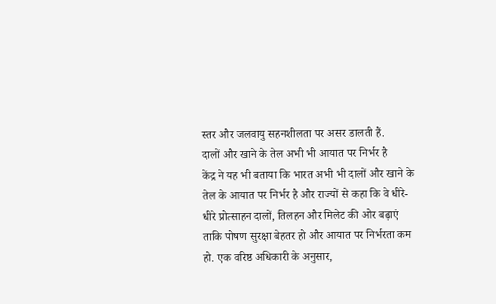स्तर और जलवायु सहनशीलता पर असर डालती हैं.
दालों और खाने के तेल अभी भी आयात पर निर्भर है
केंद्र ने यह भी बताया कि भारत अभी भी दालों और खाने के तेल के आयात पर निर्भर है और राज्यों से कहा कि वे धीरे-धीरे प्रोत्साहन दालों, तिलहन और मिलेट की ओर बढ़ाएं ताकि पोषण सुरक्षा बेहतर हो और आयात पर निर्भरता कम हो. एक वरिष्ठ अधिकारी के अनुसार,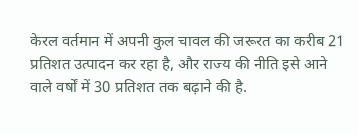केरल वर्तमान में अपनी कुल चावल की जरूरत का करीब 21 प्रतिशत उत्पादन कर रहा है, और राज्य की नीति इसे आने वाले वर्षों में 30 प्रतिशत तक बढ़ाने की है.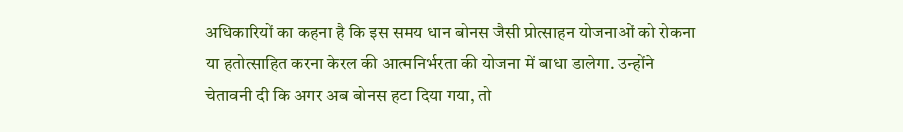अधिकारियों का कहना है कि इस समय धान बोनस जैसी प्रोत्साहन योजनाओं को रोकना या हतोत्साहित करना केरल की आत्मनिर्भरता की योजना में बाधा डालेगा. उन्होंने चेतावनी दी कि अगर अब बोनस हटा दिया गया, तो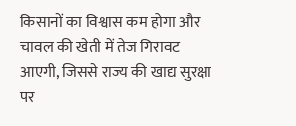किसानों का विश्वास कम होगा और चावल की खेती में तेज गिरावट आएगी, जिससे राज्य की खाद्य सुरक्षा पर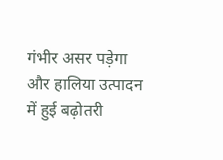गंभीर असर पड़ेगा और हालिया उत्पादन में हुई बढ़ोतरी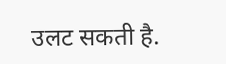उलट सकती है.